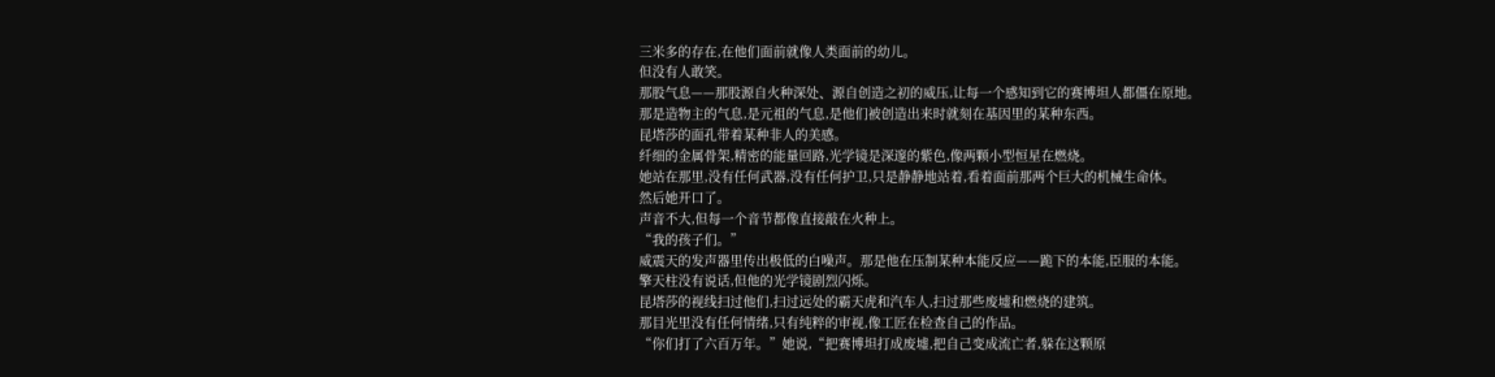三米多的存在,在他们面前就像人类面前的幼儿。
但没有人敢笑。
那股气息——那股源自火种深处、源自创造之初的威压,让每一个感知到它的赛博坦人都僵在原地。
那是造物主的气息,是元祖的气息,是他们被创造出来时就刻在基因里的某种东西。
昆塔莎的面孔带着某种非人的美感。
纤细的金属骨架,精密的能量回路,光学镜是深邃的紫色,像两颗小型恒星在燃烧。
她站在那里,没有任何武器,没有任何护卫,只是静静地站着,看着面前那两个巨大的机械生命体。
然后她开口了。
声音不大,但每一个音节都像直接敲在火种上。
“我的孩子们。”
威震天的发声器里传出极低的白噪声。那是他在压制某种本能反应——跪下的本能,臣服的本能。
擎天柱没有说话,但他的光学镜剧烈闪烁。
昆塔莎的视线扫过他们,扫过远处的霸天虎和汽车人,扫过那些废墟和燃烧的建筑。
那目光里没有任何情绪,只有纯粹的审视,像工匠在检查自己的作品。
“你们打了六百万年。”她说,“把赛博坦打成废墟,把自己变成流亡者,躲在这颗原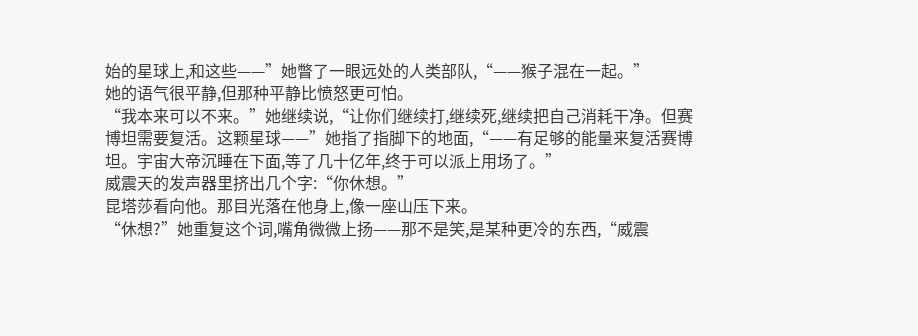始的星球上,和这些——”她瞥了一眼远处的人类部队,“——猴子混在一起。”
她的语气很平静,但那种平静比愤怒更可怕。
“我本来可以不来。”她继续说,“让你们继续打,继续死,继续把自己消耗干净。但赛博坦需要复活。这颗星球——”她指了指脚下的地面,“——有足够的能量来复活赛博坦。宇宙大帝沉睡在下面,等了几十亿年,终于可以派上用场了。”
威震天的发声器里挤出几个字:“你休想。”
昆塔莎看向他。那目光落在他身上,像一座山压下来。
“休想?”她重复这个词,嘴角微微上扬——那不是笑,是某种更冷的东西,“威震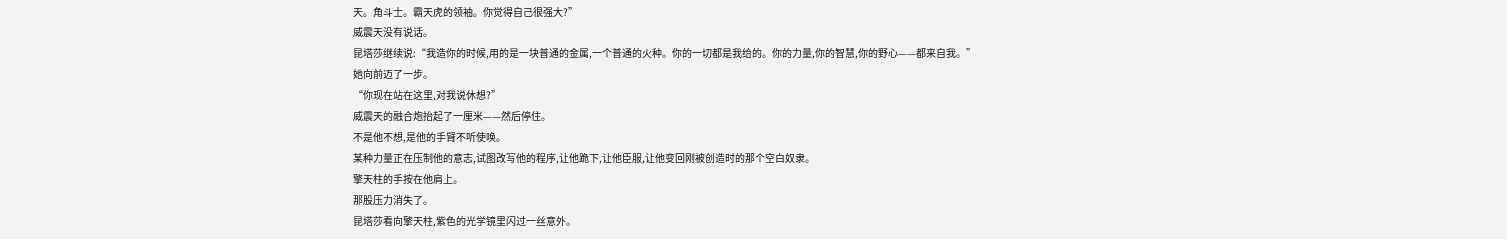天。角斗士。霸天虎的领袖。你觉得自己很强大?”
威震天没有说话。
昆塔莎继续说:“我造你的时候,用的是一块普通的金属,一个普通的火种。你的一切都是我给的。你的力量,你的智慧,你的野心——都来自我。”
她向前迈了一步。
“你现在站在这里,对我说休想?”
威震天的融合炮抬起了一厘米——然后停住。
不是他不想,是他的手臂不听使唤。
某种力量正在压制他的意志,试图改写他的程序,让他跪下,让他臣服,让他变回刚被创造时的那个空白奴隶。
擎天柱的手按在他肩上。
那股压力消失了。
昆塔莎看向擎天柱,紫色的光学镜里闪过一丝意外。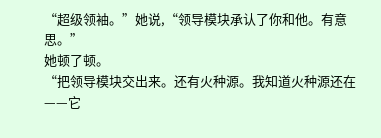“超级领袖。”她说,“领导模块承认了你和他。有意思。”
她顿了顿。
“把领导模块交出来。还有火种源。我知道火种源还在——它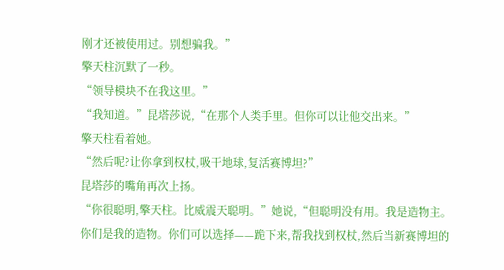刚才还被使用过。别想骗我。”
擎天柱沉默了一秒。
“领导模块不在我这里。”
“我知道。”昆塔莎说,“在那个人类手里。但你可以让他交出来。”
擎天柱看着她。
“然后呢?让你拿到权杖,吸干地球,复活赛博坦?”
昆塔莎的嘴角再次上扬。
“你很聪明,擎天柱。比威震天聪明。”她说,“但聪明没有用。我是造物主。你们是我的造物。你们可以选择——跪下来,帮我找到权杖,然后当新赛博坦的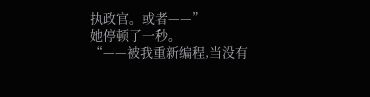执政官。或者——”
她停顿了一秒。
“——被我重新编程,当没有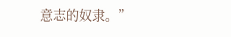意志的奴隶。”